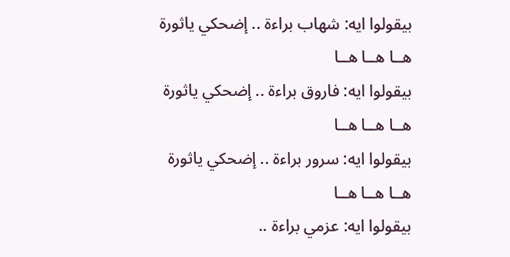بيقولوا ايه: شهاب براءة .. إضحكي ياثورة
هــا هــا هــا
بيقولوا ايه: فاروق براءة .. إضحكي ياثورة
هــا هــا هــا
بيقولوا ايه: سرور براءة .. إضحكي ياثورة
هــا هــا هــا
بيقولوا ايه: عزمي براءة ..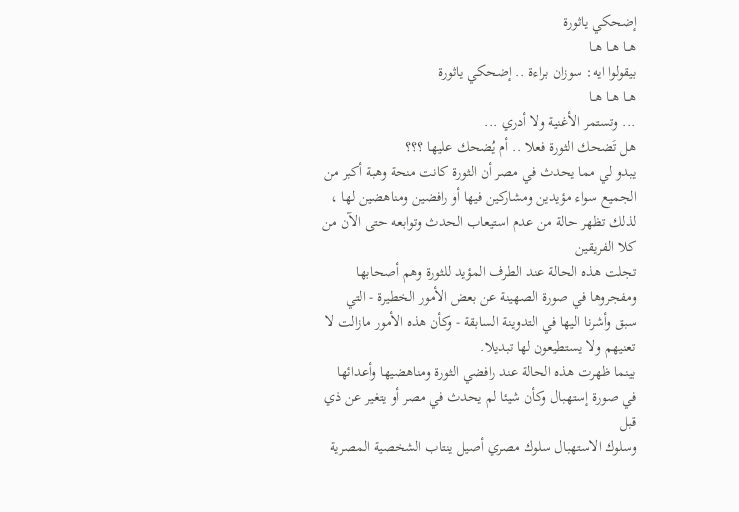إضحكي ياثورة
هــا هــا هــا
بيقولوا ايه: سوزان براءة .. إضحكي ياثورة
هــا هــا هــا
... وتستمر الأغنية ولا أدري ...
هل تَضحك الثورة فعلا .. أم يُضحك عليها ؟؟؟
يبدو لي مما يحدث في مصر أن الثورة كانت منحة وهبة أكبر من الجميع سواء مؤيدين ومشاركين فيها أو رافضين ومناهضين لها ، لذلك تظهر حالة من عدم استيعاب الحدث وتوابعه حتى الآن من كلا الفريقين
تجلت هذه الحالة عند الطرف المؤيد للثورة وهم أصحابها ومفجروها في صورة الصهينة عن بعض الأمور الخطيرة - التي سبق وأشرنا اليها في التدوينة السابقة - وكأن هذه الأمور مازالت لا تعنيهم ولا يستطيعون لها تبديلا.
بينما ظهرت هذه الحالة عند رافضي الثورة ومناهضيها وأعدائها في صورة إستهبال وكأن شيئا لم يحدث في مصر أو يتغير عن ذي قبل
وسلوك الاستهبال سلوك مصري أصيل ينتاب الشخصية المصرية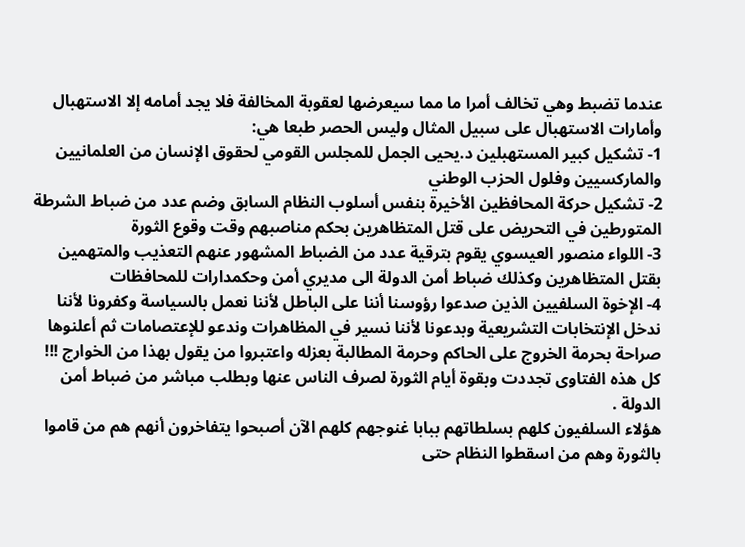عندما تضبط وهي تخالف أمرا ما مما سيعرضها لعقوبة المخالفة فلا يجد أمامه إلا الاستهبال
وأمارات الاستهبال على سبيل المثال وليس الحصر طبعا هي:
1- تشكيل كبير المستهبلين د.يحيى الجمل للمجلس القومي لحقوق الإنسان من العلمانيين والماركسيين وفلول الحزب الوطني
2- تشكيل حركة المحافظين الأخيرة بنفس أسلوب النظام السابق وضم عدد من ضباط الشرطة المتورطين في التحريض على قتل المتظاهرين بحكم مناصبهم وقت وقوع الثورة
3- اللواء منصور العيسوي يقوم بترقية عدد من الضباط المشهور عنهم التعذيب والمتهمين بقتل المتظاهرين وكذلك ضباط أمن الدولة الى مديري أمن وحكمدارات للمحافظات
4- الإخوة السلفيين الذين صدعوا رؤوسنا أننا على الباطل لأننا نعمل بالسياسة وكفرونا لأننا ندخل الإنتخابات التشريعية وبدعونا لأننا نسير في المظاهرات وندعو للإعتصامات ثم أعلنوها صراحة بحرمة الخروج على الحاكم وحرمة المطالبة بعزله واعتبروا من يقول بهذا من الخوارج !!! كل هذه الفتاوى تجددت وبقوة أيام الثورة لصرف الناس عنها وبطلب مباشر من ضباط أمن الدولة .
هؤلاء السلفيون كلهم بسلطاتهم ببابا غنوجهم كلهم الآن أصبحوا يتفاخرون أنهم هم من قاموا بالثورة وهم من اسقطوا النظام حتى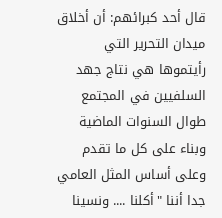قال أحد كبرائهم: أن أخلاق ميدان التحرير التي رأيتموها هي نتاج جهد السلفيين في المجتمع طوال السنوات الماضية
وبناء على كل ما تقدم وعلى أساس المثل العامي جدا أننا "أكلنا .... ونسينا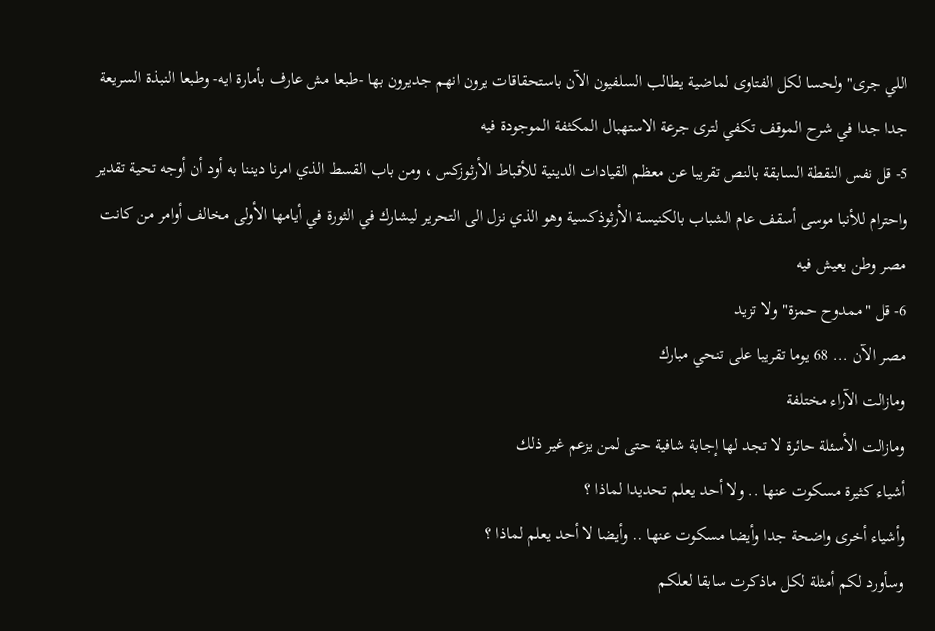اللي جرى" ولحسا لكل الفتاوى لماضية يطالب السلفيون الآن باستحقاقات يرون انهم جديرون بها -طبعا مش عارف بأمارة ايه- وطبعا النبذة السريعة جدا جدا في شرح الموقف تكفي لترى جرعة الاستهبال المكثفة الموجودة فيه
5- قل نفس النقطة السابقة بالنص تقريبا عن معظم القيادات الدينية للأقباط الأرثوزكس ، ومن باب القسط الذي امرنا ديننا به أود أن أوجه تحية تقدير واحترام للأنبا موسى أسقف عام الشباب بالكنيسة الأرثوذكسية وهو الذي نزل الى التحرير ليشارك في الثورة في أيامها الأولى مخالف أوامر من كانت مصر وطن يعيش فيه
6- قل "ممدوح حمزة" ولا تزيد
مصر الآن ... 68 يوما تقريبا على تنحي مبارك
ومازالت الآراء مختلفة
ومازالت الأسئلة حائرة لا تجد لها إجابة شافية حتى لمن يزعم غير ذلك
أشياء كثيرة مسكوت عنها .. ولا أحد يعلم تحديدا لماذا ؟
وأشياء أخرى واضحة جدا وأيضا مسكوت عنها .. وأيضا لا أحد يعلم لماذا ؟
وسأورد لكم أمثلة لكل ماذكرت سابقا لعلكم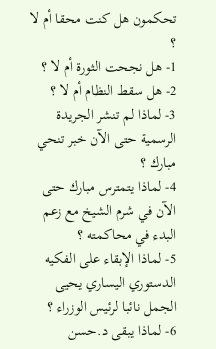تحكمون هل كنت محقا أم لا ؟
1- هل نجحت الثورة أم لا ؟
2- هل سقط النظام أم لا ؟
3- لماذا لم تنشر الجريدة الرسمية حتى الآن خبر تنحي مبارك ؟
4- لماذا يتمترس مبارك حتى الآن في شرم الشيخ مع زعم البدء في محاكمته ؟
5- لماذا الإبقاء على الفكيه الدستوري اليساري يحيى الجمل نائبا لرئيس الوزراء ؟
6- لماذا يبقى د.حسن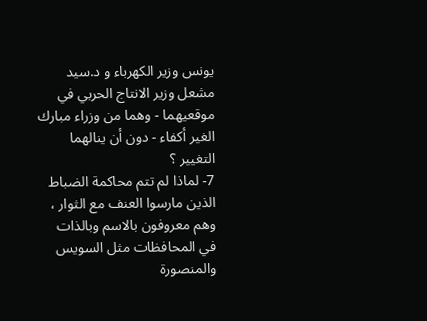يونس وزير الكهرباء و د.سيد مشعل وزير الانتاج الحربي في موقعيهما - وهما من وزراء مبارك الغير أكفاء - دون أن ينالهما التغيير ؟
7- لماذا لم تتم محاكمة الضباط الذين مارسوا العنف مع الثوار ، وهم معروفون بالاسم وبالذات في المحافظات مثل السويس والمنصورة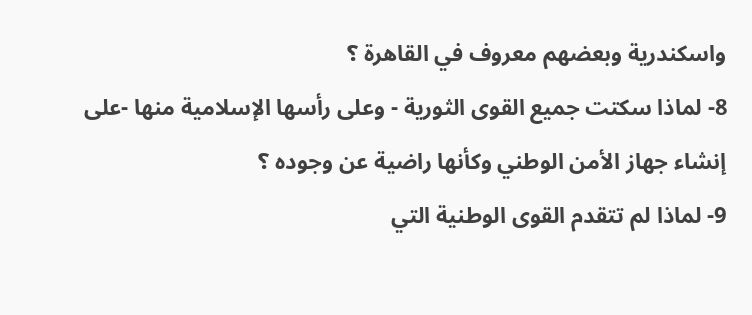واسكندرية وبعضهم معروف في القاهرة ؟
8- لماذا سكتت جميع القوى الثورية - وعلى رأسها الإسلامية منها -على إنشاء جهاز الأمن الوطني وكأنها راضية عن وجوده ؟
9- لماذا لم تتقدم القوى الوطنية التي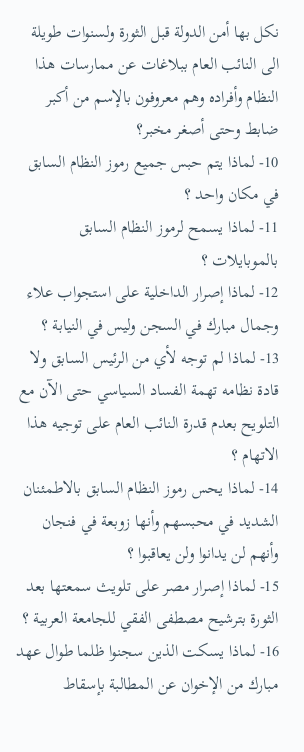نكل بها أمن الدولة قبل الثورة ولسنوات طويلة الى النائب العام ببلاغات عن ممارسات هذا النظام وأفراده وهم معروفون بالإسم من أكبر ضابط وحتى أصغر مخبر؟
10- لماذا يتم حبس جميع رموز النظام السابق في مكان واحد ؟
11- لماذا يسمح لرموز النظام السابق بالموبايلات ؟
12- لماذا إصرار الداخلية على استجواب علاء وجمال مبارك في السجن وليس في النيابة ؟
13- لماذا لم توجه لأي من الرئيس السابق ولا قادة نظامه تهمة الفساد السياسي حتى الآن مع التلويح بعدم قدرة النائب العام على توجيه هذا الاتهام ؟
14- لماذا يحس رموز النظام السابق بالاطمئنان الشديد في محبسهم وأنها زوبعة في فنجان وأنهم لن يدانوا ولن يعاقبوا ؟
15- لماذا إصرار مصر على تلويث سمعتها بعد الثورة بترشيح مصطفى الفقي للجامعة العربية ؟
16- لماذا يسكت الذين سجنوا ظلما طوال عهد مبارك من الإخوان عن المطالبة بإسقاط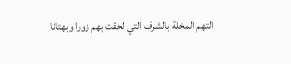التهم المخلة بالشرف التي لحقت بهم زورا وبهتانا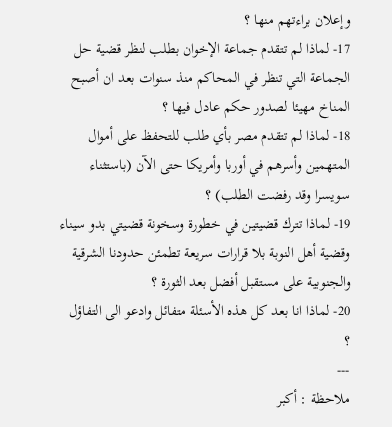وإعلان براءتهم منها ؟
17- لماذا لم تتقدم جماعة الإخوان بطلب لنظر قضية حل الجماعة التي تنظر في المحاكم منذ سنوات بعد ان أصبح المناخ مهيئا لصدور حكم عادل فيها ؟
18- لماذا لم تتقدم مصر بأي طلب للتحفظ على أموال المتهمين وأسرهم في أوربا وأمريكا حتى الآن (باستثناء سويسرا وقد رفضت الطلب) ؟
19- لماذا تترك قضيتين في خطورة وسخونة قضيتي بدو سيناء وقضية أهل النوبة بلا قرارات سريعة تطمئن حدودنا الشرقية والجنوبية على مستقبل أفضل بعد الثورة ؟
20- لماذا انا بعد كل هذه الأسئلة متفائل وادعو الى التفاؤل ؟
---
ملاحظة : أكبر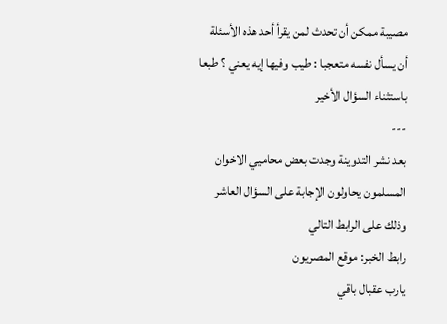مصيبة ممكن أن تحدث لمن يقرأ أحد هذه الأسئلة أن يسأل نفسه متعجبا : طيب وفيها إيه يعني ؟ طبعا باستثناء السؤال الأخير
---
بعد نشر التدوينة وجدت بعض محاميي الاخوان المسلمون يحاولون الإجابة على السؤال العاشر وذلك على الرابط التالي
رابط الخبر: موقع المصريون
يارب عقبال باقي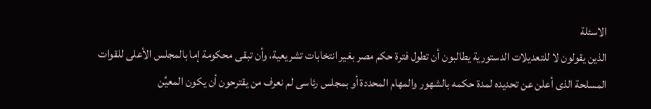الاسئلة
الذين يقولون لا للتعديلات الدستورية يطالبون أن تطول فترة حكم مصر بغير انتخابات تشريعية، وأن تبقى محكومة إما بالمجلس الأعلى للقوات المسلحة الذى أعلن عن تحديده لمدة حكمه بالشهور والمهام المحددة أو بمجلس رئاسى لم نعرف من يقترحون أن يكون المعيِّن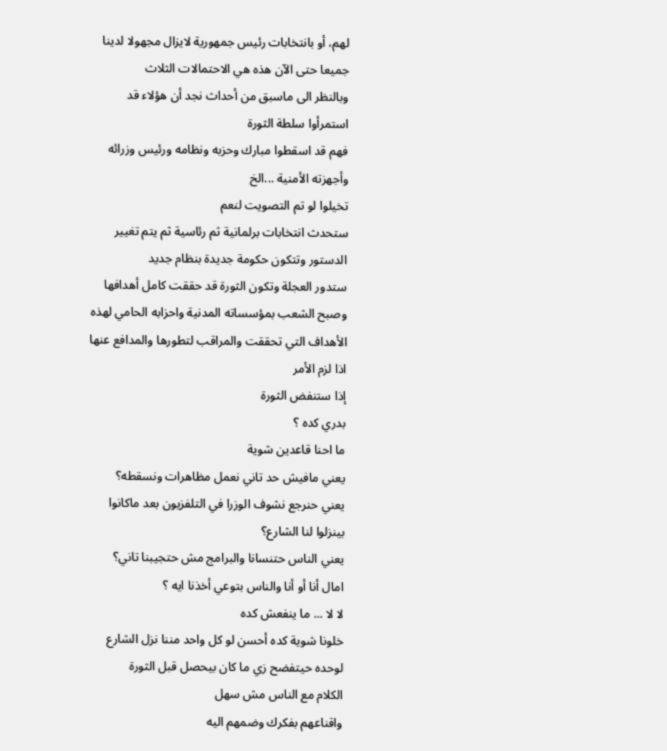لهم، أو بانتخابات رئيس جمهورية لايزال مجهولا لدينا جميعا حتى الآن هذه هي الاحتمالات الثلاث
وبالنظر الى ماسبق من أحداث نجد أن هؤلاء قد استمرأوا سلطة الثورة
فهم قد اسقطوا مبارك وحزبه ونظامه ورئيس وزرائه وأجهزته الأمنية ...الخ
تخيلوا لو تم التصويت لنعم
ستحدث انتخابات برلمانية ثم رئاسية ثم يتم تغيير الدستور وتتكون حكومة جديدة بنظام جديد
ستدور العجلة وتكون الثورة قد حققت كامل أهدافها وصبح الشعب بمؤسساته المدنية واحزابه الحامي لهذه الأهداف التي تحققت والمراقب لتطورها والمدافع عنها اذا لزم الأمر
إذا ستنفض الثورة
بدري كده ؟
ما احنا قاعدين شوية
يعني مافيش حد تاني نعمل مظاهرات ونسقطه؟
يعني حنرجع نشوف الوزرا في التلفزيون بعد ماكانوا بينزلوا لنا الشارع؟
يعني الناس حتنسانا والبرامج مش حتجيبنا تاني؟
امال أنا أو أنا والناس بتوعي أخذنا ايه ؟
لا لا ... ما ينفعش كده
خلونا شوية كده أحسن لو كل واحد مننا نزل الشارع لوحده حيتفضح زي ما كان بيحصل قبل الثورة
الكلام مع الناس مش سهل
واقناعهم بفكرك وضمهم اليه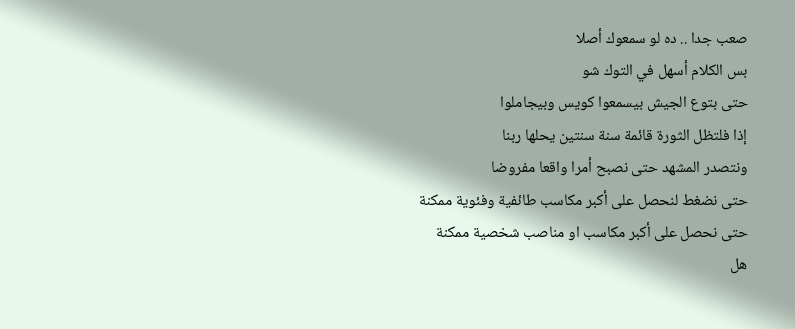صعب جدا .. ده لو سمعوك أصلا
بس الكلام أسهل في التوك شو
حتى بتوع الجيش بيسمعوا كويس وبيجاملوا
إذا فلتظل الثورة قائمة سنة سنتين يحلها ربنا
ونتصدر المشهد حتى نصبح أمرا واقعا مفروضا
حتى نضغط لنحصل على أكبر مكاسب طائفية وفئوية ممكنة
حتى نحصل على أكبر مكاسب او مناصب شخصية ممكنة
هل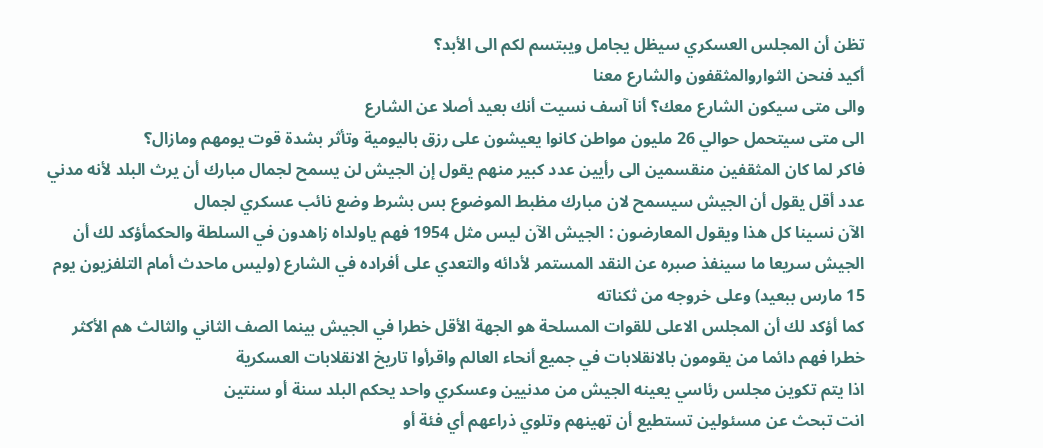تظن أن المجلس العسكري سيظل يجامل ويبتسم لكم الى الأبد؟
أكيد فنحن الثواروالمثقفون والشارع معنا
والى متى سيكون الشارع معك؟ أنا آسف نسيت أنك بعيد أصلا عن الشارع
الى متى سيتحمل حوالي 26 مليون مواطن كانوا يعيشون على رزق باليومية وتأثر بشدة قوت يومهم ومازال؟
فاكر لما كان المثقفين منقسمين الى رأيين عدد كبير منهم يقول إن الجيش لن يسمح لجمال مبارك أن يرث البلد لأنه مدني عدد أقل يقول أن الجيش سيسمح لان مبارك مظبط الموضوع بس بشرط وضع نائب عسكري لجمال
الآن نسينا كل هذا ويقول المعارضون : الجيش الآن ليس مثل 1954 فهم ياولداه زاهدون في السلطة والحكمأؤكد لك أن الجيش سريعا ما سينفذ صبره عن النقد المستمر لأدائه والتعدي على أفراده في الشارع (وليس ماحدث أمام التلفزيون يوم 15 مارس ببعيد) وعلى خروجه من ثكناته
كما أؤكد لك أن المجلس الاعلى للقوات المسلحة هو الجهة الأقل خطرا في الجيش بينما الصف الثاني والثالث هم الأكثر خطرا فهم دائما من يقومون بالانقلابات في جميع أنحاء العالم واقرأوا تاريخ الانقلابات العسكرية
اذا يتم تكوين مجلس رئاسي يعينه الجيش من مدنيين وعسكري واحد يحكم البلد سنة أو سنتين
انت تبحث عن مسئولين تستطيع أن تهينهم وتلوي ذراعهم أي فئة أو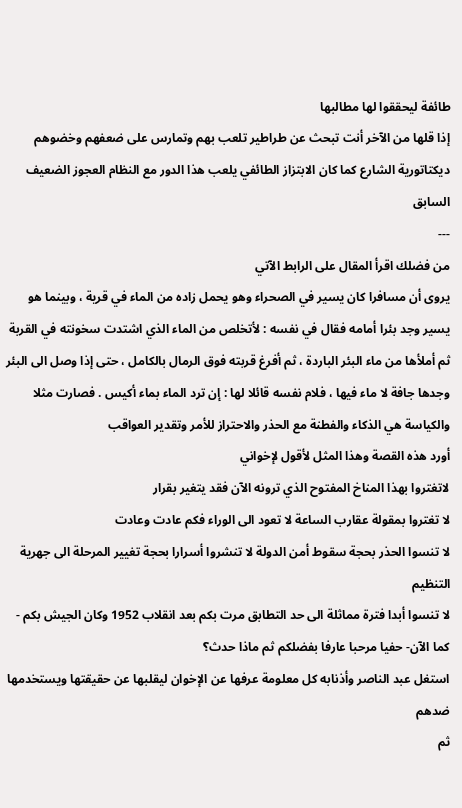طائفة ليحققوا لها مطالبها
إذا قلها من الآخر أنت تبحث عن طراطير تلعب بهم وتمارس على ضعفهم وخضوهم ديكتاتورية الشارع كما كان الابتزاز الطائفي يلعب هذا الدور مع النظام العجوز الضعيف السابق
---
من فضلك اقرأ المقال على الرابط الآتي
يروى أن مسافرا كان يسير في الصحراء وهو يحمل زاده من الماء في قرية ، وبينما هو يسير وجد بئرا أمامه فقال في نفسه : لأتخلص من الماء الذي اشتدت سخونته في القربة ثم أملأها من ماء البئر الباردة ، ثم أفرغ قربته فوق الرمال بالكامل ، حتى إذا وصل الى البئر وجدها جافة لا ماء فيها ، فلام نفسه قائلا لها : إن ترد الماء بماء أكيس . فصارت مثلا
والكياسة هي الذكاء والفطنة مع الحذر والاحتراز للأمر وتقدير العواقب
أورد هذه القصة وهذا المثل لأقول لإخواني
لاتغتروا بهذا المناخ المفتوح الذي ترونه الآن فقد يتغير بقرار
لا تغتروا بمقولة عقارب الساعة لا تعود الى الوراء فكم عادت وعادت
لا تنسوا الحذر بحجة سقوط أمن الدولة لا تنشروا أسرارا بحجة تغيير المرحلة الى جهرية التنظيم
لا تنسوا أبدا فترة مماثلة الى حد التطابق مرت بكم بعد انقلاب 1952 وكان الجيش بكم - كما الآن- حفيا مرحبا عارفا بفضلكم ثم ماذا حدث؟
استغل عبد الناصر وأذنابه كل معلومة عرفها عن الإخوان ليقلبها عن حقيقتها ويستخدمها ضدهم
ثم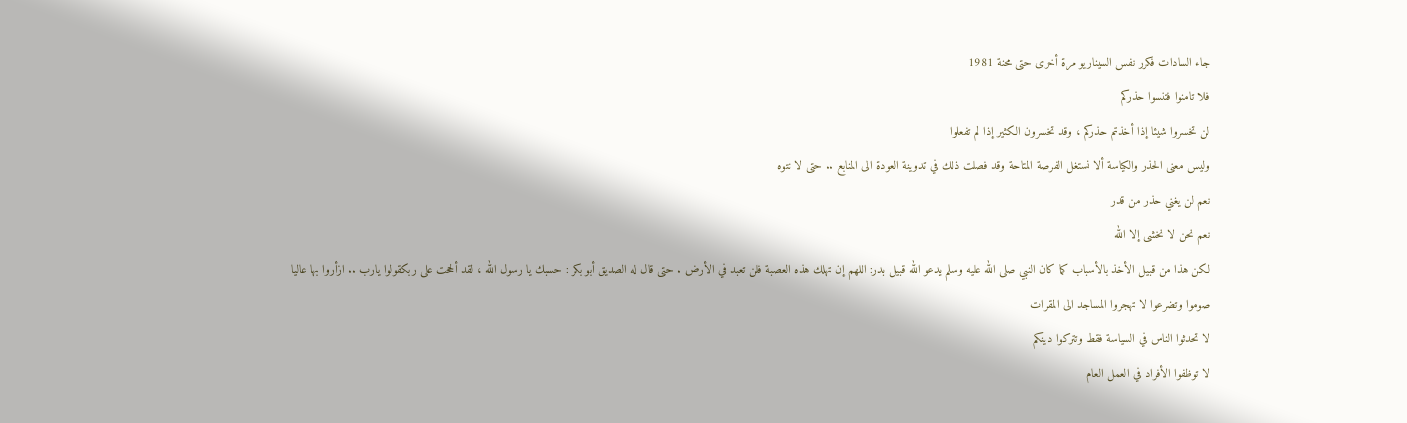جاء السادات فكرر نفس السيناريو مرة أخرى حتى محنة 1981
فلا تامنوا فتنسوا حذركم
لن تخسروا شيئا إذا أخذتم حذركم ، وقد تخسرون الكثير إذا لم تفعلوا
وليس معنى الحذر والكياسة ألا نستغل الفرصة المتاحة وقد فصلت ذلك في تدوينة العودة الى المنابع .. حتى لا نتوه
نعم لن يغني حذر من قدر
نعم نحن لا نخشى إلا الله
لكن هذا من قبيل الأخذ بالأسباب كما كان النبي صلى الله عليه وسلم يدعو الله قبيل بدر: اللهم إن تهلك هذه العصبة فلن تعبد في الأرض . حتى قال له الصديق أبو بكر : حسبك يا رسول الله ، لقد ألححت على ربكقولوا يارب .. ازأروا بها عاليا
صوموا وتضرعوا لا تهجروا المساجد الى المقرات
لا تحدثوا الناس في السياسة فقط وتتركوا دينكم
لا توظفوا الأفراد في العمل العام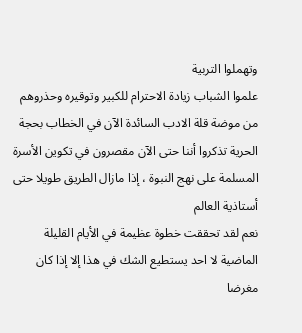وتهملوا التربية
علموا الشباب زيادة الاحترام للكبير وتوقيره وحذروهم من موضة قلة الادب السائدة الآن في الخطاب بحجة الحرية تذكروا أننا حتى الآن مقصرون في تكوين الأسرة المسلمة على نهج النبوة ، إذا مازال الطريق طويلا حتى أستاذية العالم
نعم لقد تحققت خطوة عظيمة في الأيام القليلة الماضية لا احد يستطيع الشك في هذا إلا إذا كان مغرضا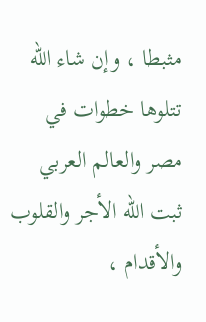مثبطا ، وإن شاء الله تتلوها خطوات في مصر والعالم العربي
ثبت الله الأجر والقلوب والأقدام ،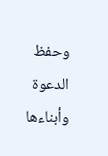وحفظ الدعوة وأبناءها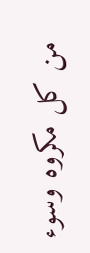من كل مكروه وسوء